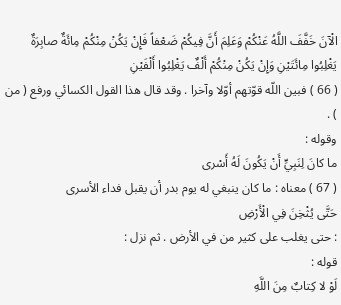الْآنَ خَفَّفَ اللَّهُ عَنْكُمْ وَعَلِمَ أَنَّ فِيكُمْ ضَعْفاً فَإِنْ يَكُنْ مِنْكُمْ مِائَةٌ صابِرَةٌ يَغْلِبُوا مِائَتَيْنِ وَإِنْ يَكُنْ مِنْكُمْ أَلْفٌ يَغْلِبُوا أَلْفَيْنِ
( 66 ) فبين اللّه قوّتهم أوّلا وآخرا . وقد قال هذا القول الكسائي ورفع ( من ) .
وقوله :
ما كانَ لِنَبِيٍّ أَنْ يَكُونَ لَهُ أَسْرى
( 67 ) معناه : ما كان ينبغي له يوم بدر أن يقبل فداء الأسرى
حَتَّى يُثْخِنَ فِي الْأَرْضِ
: حتى يغلب على كثير من في الأرض . ثم نزل :
قوله :
لَوْ لا كِتابٌ مِنَ اللَّهِ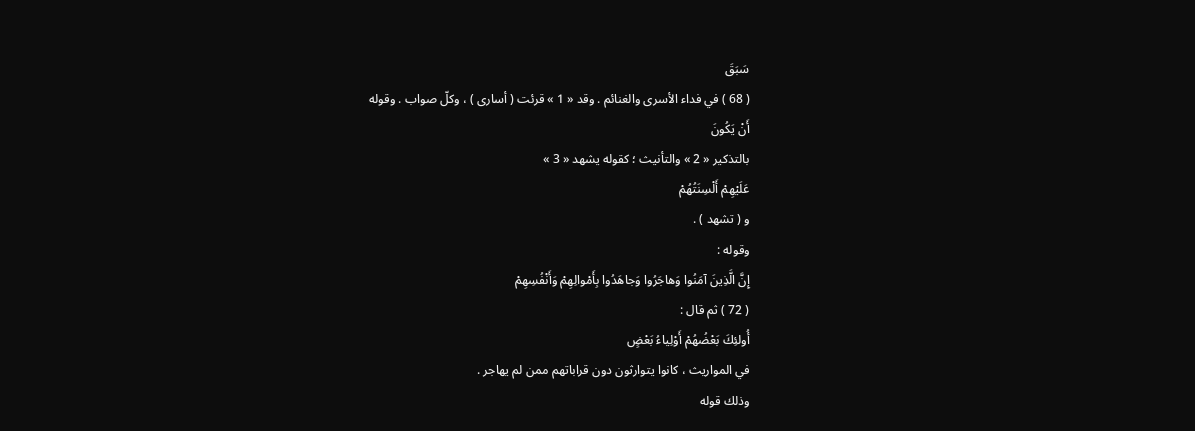سَبَقَ
( 68 ) في فداء الأسرى والغنائم . وقد « 1 » قرئت ( أسارى ) ، وكلّ صواب . وقوله
أَنْ يَكُونَ
بالتذكير « 2 » والتأنيث ؛ كقوله يشهد « 3 »
عَلَيْهِمْ أَلْسِنَتُهُمْ
و ( تشهد ) .
وقوله :
إِنَّ الَّذِينَ آمَنُوا وَهاجَرُوا وَجاهَدُوا بِأَمْوالِهِمْ وَأَنْفُسِهِمْ
( 72 ) ثم قال :
أُولئِكَ بَعْضُهُمْ أَوْلِياءُ بَعْضٍ
في المواريث ، كانوا يتوارثون دون قراباتهم ممن لم يهاجر .
وذلك قوله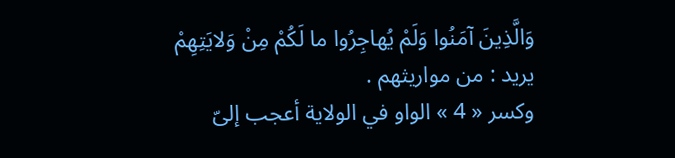وَالَّذِينَ آمَنُوا وَلَمْ يُهاجِرُوا ما لَكُمْ مِنْ وَلايَتِهِمْ
يريد : من مواريثهم .
وكسر « 4 » الواو في الولاية أعجب إلىّ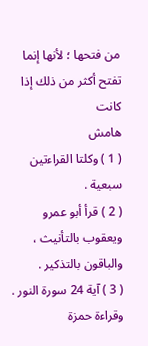من فتحها ؛ لأنها إنما تفتح أكثر من ذلك إذا كانت
هامش
( 1 ) وكلتا القراءتين سبعية .
( 2 ) قرأ أبو عمرو ويعقوب بالتأنيث ، والباقون بالتذكير .
( 3 ) آية 24 سورة النور . وقراءة حمزة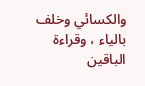والكسائي وخلف بالياء ، وقراءة الباقين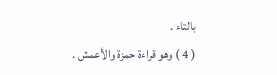بالتاء .
( 4 ) وهو قراءة حمزة والأعمش .